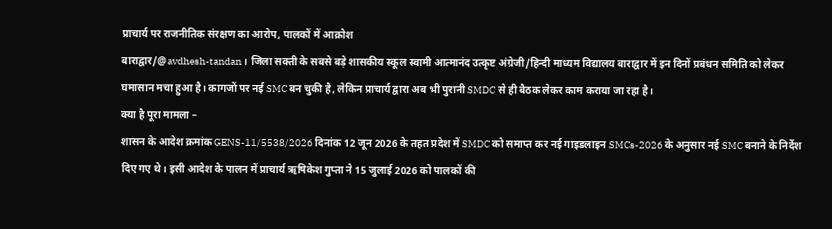प्राचार्य पर राजनीतिक संरक्षण का आरोप, पालकों में आक्रोश
बाराद्वार/@avdhesh-tandan। जिला सक्ती के सबसे बड़े शासकीय स्कूल स्वामी आत्मानंद उत्कृष्ट अंग्रेजी/हिन्दी माध्यम विद्यालय बाराद्वार में इन दिनों प्रबंधन समिति को लेकर घमासान मचा हुआ है। कागजों पर नई SMC बन चुकी है, लेकिन प्राचार्य द्वारा अब भी पुरानी SMDC से ही बैठक लेकर काम कराया जा रहा है।
क्या है पूरा मामला –
शासन के आदेश क्रमांक GENS-11/5538/2026 दिनांक 12 जून 2026 के तहत प्रदेश में SMDC को समाप्त कर नई गाइडलाइन SMCs-2026 के अनुसार नई SMC बनाने के निर्देश दिए गए थे। इसी आदेश के पालन में प्राचार्य ऋषिकेश गुप्ता ने 15 जुलाई 2026 को पालकों की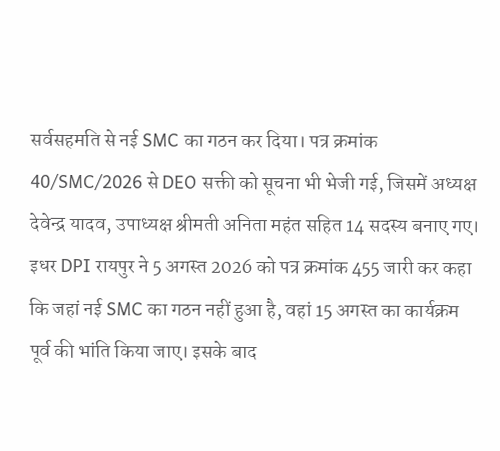सर्वसहमति से नई SMC का गठन कर दिया। पत्र क्रमांक 40/SMC/2026 से DEO सक्ती को सूचना भी भेजी गई, जिसमें अध्यक्ष देवेन्द्र यादव, उपाध्यक्ष श्रीमती अनिता महंत सहित 14 सदस्य बनाए गए।
इधर DPI रायपुर ने 5 अगस्त 2026 को पत्र क्रमांक 455 जारी कर कहा कि जहां नई SMC का गठन नहीं हुआ है, वहां 15 अगस्त का कार्यक्रम पूर्व की भांति किया जाए। इसके बाद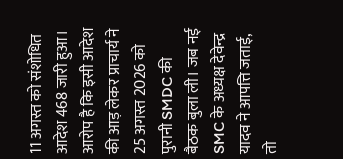11 अगस्त को संशोधित आदेश 468 जारी हुआ।
आरोप है कि इसी आदेश की आड़ लेकर प्राचार्य ने 25 अगस्त 2026 को पुरानी SMDC की बैठक बुला ली। जब नई SMC के अध्यक्ष देवेन्द्र यादव ने आपत्ति जताई, तो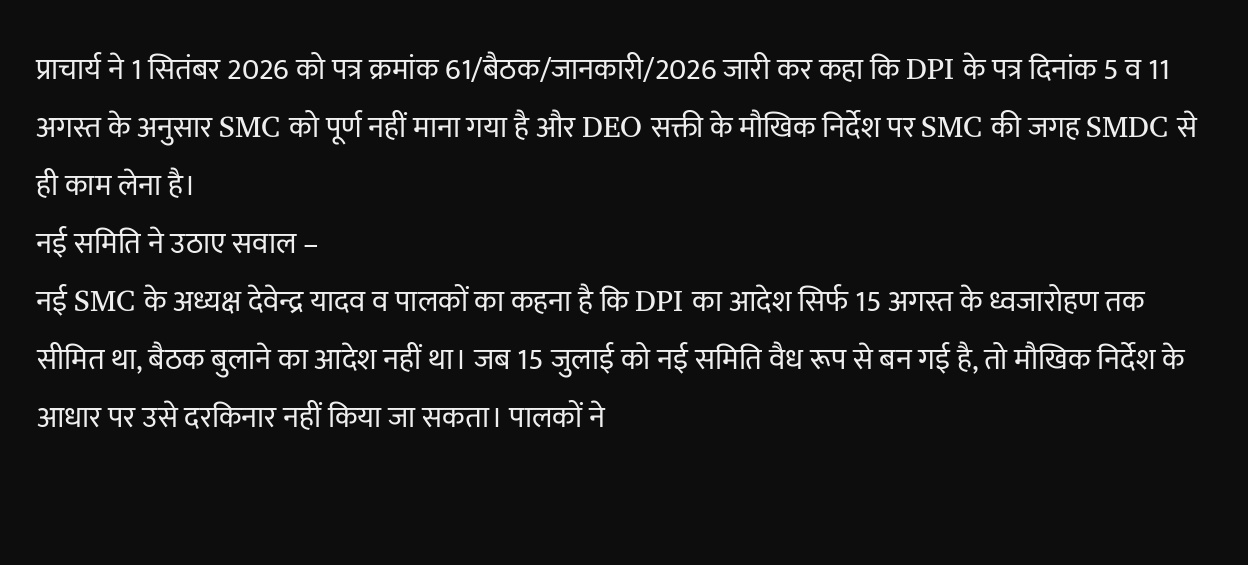प्राचार्य ने 1 सितंबर 2026 को पत्र क्रमांक 61/बैठक/जानकारी/2026 जारी कर कहा कि DPI के पत्र दिनांक 5 व 11 अगस्त के अनुसार SMC को पूर्ण नहीं माना गया है और DEO सक्ती के मौखिक निर्देश पर SMC की जगह SMDC से ही काम लेना है।
नई समिति ने उठाए सवाल –
नई SMC के अध्यक्ष देवेन्द्र यादव व पालकों का कहना है कि DPI का आदेश सिर्फ 15 अगस्त के ध्वजारोहण तक सीमित था, बैठक बुलाने का आदेश नहीं था। जब 15 जुलाई को नई समिति वैध रूप से बन गई है, तो मौखिक निर्देश के आधार पर उसे दरकिनार नहीं किया जा सकता। पालकों ने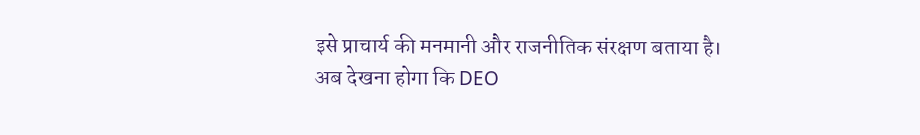इसे प्राचार्य की मनमानी और राजनीतिक संरक्षण बताया है।
अब देखना होगा कि DEO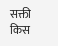सक्ती किस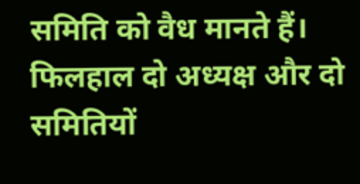समिति को वैध मानते हैं। फिलहाल दो अध्यक्ष और दो समितियों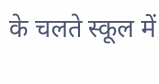के चलते स्कूल में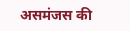असमंजस की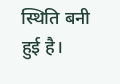स्थिति बनी हुई है।